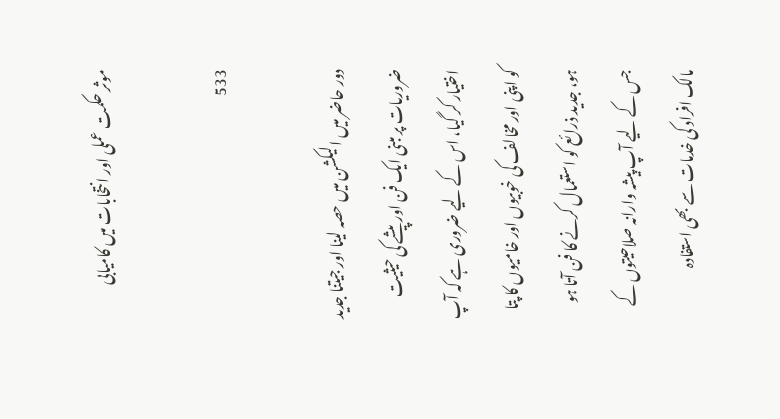موثر حکمت عملی اور انتخابات میں کامیابی

533

دور حاضر میں الیکشن میں حصہ لینا اور جیتنا جدید ضروریات پر مبنی ایک فن اور پیشے کی حیثیت اختیار کر گیا، اس کے لیے ضروری ہے کہ آپ کو اپنی اور مخالف کی خوبیوں اور خامیوں کا پتا ہو، جدید ذرائع کو استعمال کرنے کا فن آتا ہو جس کے لیے آپ پیشہ وارانہ صلاحیتوں کے مالک افراد کی خدمات سے بھی استفادہ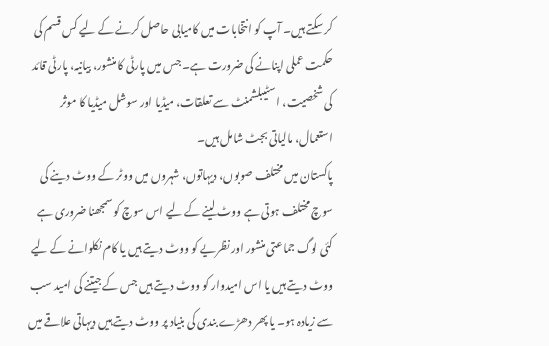کر سکتے ہیں۔ آپ کو انتخابات میں کامیابی حاصل کرنے کے لیے کس قسم کی حکمت عملی اپنانے کی ضرورت ہے۔ جس میں پارٹی کا منشور، بیانیہ، پارٹی قائد کی شخصیت، اسٹیبلشمنٹ سے تعلقات، میڈیا اور سوشل میڈیا کا موثر استعمال، مالیاتی بجٹ شامل ہیں۔
پاکستان میں مختلف صوبوں، دیہاتوں، شہروں میں ووٹر کے ووٹ دینے کی سوچ مختلف ہوتی ہے ووٹ لینے کے لیے اس سوچ کو سمجھنا ضروری ہے کئی لوگ جماعتی منشور اور نظریے کو ووٹ دیتے ہیں یا کام نکلوانے کے لیے ووٹ دیتے ہیں یا اس امیدوار کو ووٹ دیتے ہیں جس کے جیتنے کی امید سب سے زیادہ ہو۔ یا پھر دھڑے بندی کی بنیاد پر ووٹ دیتے ہیں دیہاتی علاقے میں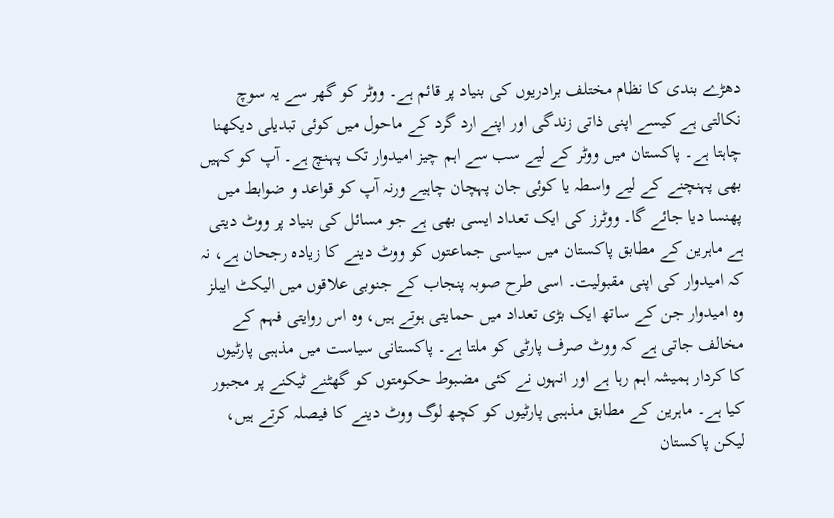دھڑے بندی کا نظام مختلف برادریوں کی بنیاد پر قائم ہے۔ ووٹر کو گھر سے یہ سوچ نکالتی ہے کیسے اپنی ذاتی زندگی اور اپنے ارد گرد کے ماحول میں کوئی تبدیلی دیکھنا چاہتا ہے۔ پاکستان میں ووٹر کے لیے سب سے اہم چیز امیدوار تک پہنچ ہے۔ آپ کو کہیں بھی پہنچنے کے لیے واسطہ یا کوئی جان پہچان چاہیے ورنہ آپ کو قواعد و ضوابط میں پھنسا دیا جائے گا۔ ووٹرز کی ایک تعداد ایسی بھی ہے جو مسائل کی بنیاد پر ووٹ دیتی ہے ماہرین کے مطابق پاکستان میں سیاسی جماعتوں کو ووٹ دینے کا زیادہ رجحان ہے، نہ کہ امیدوار کی اپنی مقبولیت۔ اسی طرح صوبہ پنجاب کے جنوبی علاقوں میں الیکٹ ایبلز وہ امیدوار جن کے ساتھ ایک بڑی تعداد میں حمایتی ہوتے ہیں، وہ اس روایتی فہم کے مخالف جاتی ہے کہ ووٹ صرف پارٹی کو ملتا ہے۔ پاکستانی سیاست میں مذہبی پارٹیوں کا کردار ہمیشہ اہم رہا ہے اور انہوں نے کئی مضبوط حکومتوں کو گھٹنے ٹیکنے پر مجبور کیا ہے۔ ماہرین کے مطابق مذہبی پارٹیوں کو کچھ لوگ ووٹ دینے کا فیصلہ کرتے ہیں، لیکن پاکستان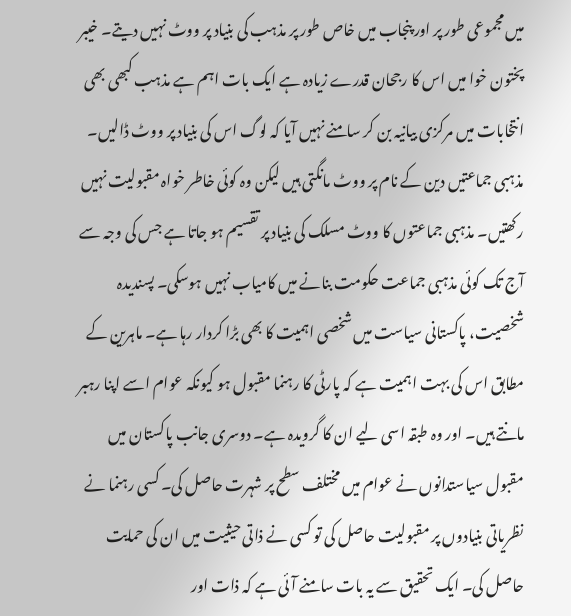میں مجموعی طور پر اور پنجاب میں خاص طور پر مذہب کی بنیاد پر ووٹ نہیں دیتے۔ خیبر پختون خوا میں اس کا رجحان قدرے زیادہ ہے ایک بات اہم ہے مذہب کبھی بھی انتخابات میں مرکزی بیانیہ بن کر سامنے نہیں آیا کہ لوگ اس کی بنیاد پر ووٹ ڈالیں۔ مذہبی جماعتیں دین کے نام پر ووٹ مانگتی ہیں لیکن وہ کوئی خاطر خواہ مقبولیت نہیں رکھتیں۔ مذہبی جماعتوں کا ووٹ مسلک کی بنیاد پر تقسیم ہو جاتا ہے جس کی وجہ سے آج تک کوئی مذہبی جماعت حکومت بنانے میں کامیاب نہیں ہوسکی۔ پسندیدہ شخصیت، پاکستانی سیاست میں شخصی اہمیت کا بھی بڑا کردار رہا ہے۔ ماہرین کے مطابق اس کی بہت اہمیت ہے کہ پارٹی کا رہنما مقبول ہو کیونکہ عوام اسے اپنا رہبر مانتے ہیں۔ اور وہ طبقہ اسی لیے ان کا گرویدہ ہے۔ دوسری جانب پاکستان میں مقبول سیاستدانوں نے عوام میں مختلف سطح پر شہرت حاصل کی۔ کسی رہنما نے نظریاتی بنیادوں پر مقبولیت حاصل کی تو کسی نے ذاتی حیثیت میں ان کی حمایت حاصل کی۔ ایک تحقیق سے یہ بات سامنے آئی ہے کہ ذات اور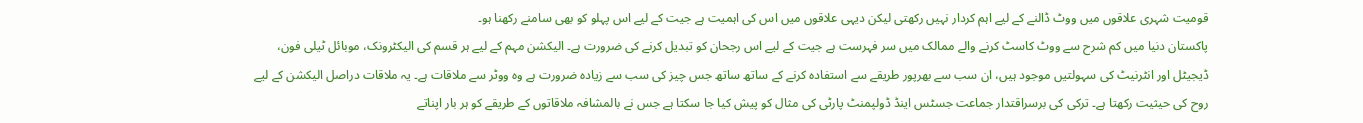قومیت شہری علاقوں میں ووٹ ڈالنے کے لیے اہم کردار نہیں رکھتی لیکن دیہی علاقوں میں اس کی اہمیت ہے جیت کے لیے اس پہلو کو بھی سامنے رکھنا ہو۔
پاکستان دنیا میں کم شرح سے ووٹ کاسٹ کرنے والے ممالک میں سر فہرست ہے جیت کے لیے اس رجحان کو تبدیل کرنے کی ضرورت ہے۔ الیکشن مہم کے لیے ہر قسم کی الیکٹرونک، موبائل ٹیلی فون، ڈیجیٹل اور انٹرنیٹ کی سہولتیں موجود ہیں، ان سب سے بھرپور طریقے سے استفادہ کرنے کے ساتھ ساتھ جس چیز کی سب سے زیادہ ضرورت ہے وہ ووٹر سے ملاقات ہے۔ یہ ملاقات دراصل الیکشن کے لیے روح کی حیثیت رکھتا ہے۔ ترکی کی برسراقتدار جماعت جسٹس اینڈ ڈولپمنٹ پارٹی کی مثال کو پیش کیا جا سکتا ہے جس نے بالمشافہ ملاقاتوں کے طریقے کو ہر بار اپناتے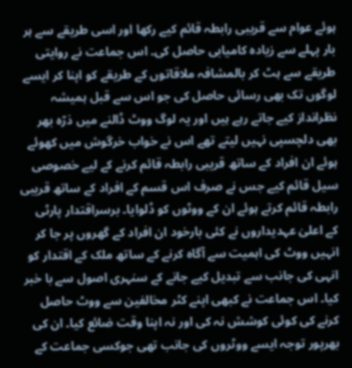ہوئے عوام سے قریبی رابطہ قائم کیے رکھا اور اسی طریقے سے ہر بار پہلے سے زیادہ کامیابی حاصل کی۔ اس جماعت نے روایتی طریقے سے ہٹ کر بالمشافہ ملاقاتوں کے طریقے کو اپنا کر ایسے لوگوں تک بھی رسائی حاصل کی جو اس سے قبل ہمیشہ نظرانداز کیے جاتے رہے ہیں اور یہ لوگ ووٹ ڈالنے میں ذرّہ بھر بھی دلچسپی نہیں لیتے تھے اس نے خواب خرگوش میں کھوئے ہوئے ان افراد کے ساتھ قریبی رابطہ قائم کرنے کے لیے خصوصی سیل قائم کیے جس نے صرف اس قسم کے افراد کے ساتھ قریبی رابطہ قائم کرتے ہوئے ان کے ووٹوں کو ڈلوایا۔ برسراقتدار پارٹی کے اعلیٰ عہدیداروں نے کئی بارخود ان افراد کے گھروں پر جا کر انہیں ووٹ کی اہمیت سے آگاہ کرنے کے ساتھ ملک کے اقتدار کو انہی کی جانب سے تبدیل کیے جانے کے سنہری اصول سے با خبر کیا۔ اس جماعت نے کبھی اپنے کٹر مخالفین سے ووٹ حاصل کرنے کی کوئی کوشش نہ کی اور نہ اپنا وقت ضائع کیا۔ ان کی بھرپور توجہ ایسے ووٹروں کی جانب تھی جوکسی جماعت کے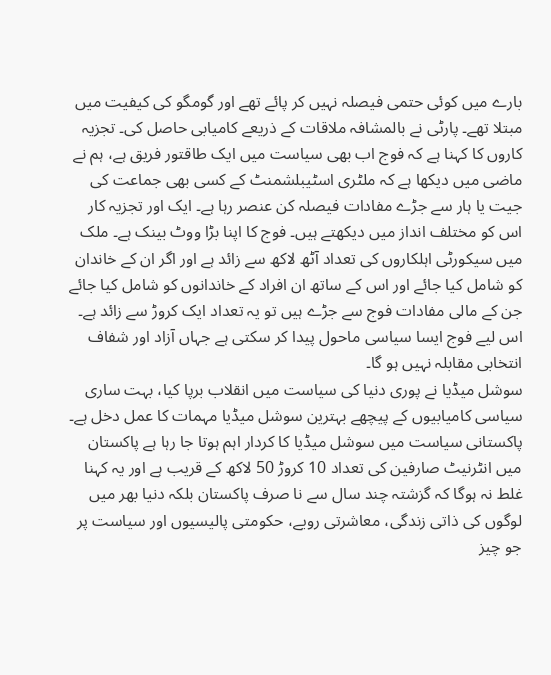بارے میں کوئی حتمی فیصلہ نہیں کر پائے تھے اور گومگو کی کیفیت میں مبتلا تھے۔ پارٹی نے بالمشافہ ملاقات کے ذریعے کامیابی حاصل کی۔ تجزیہ کاروں کا کہنا ہے کہ فوج اب بھی سیاست میں ایک طاقتور فریق ہے، ہم نے ماضی میں دیکھا ہے کہ ملٹری اسٹیبلشمنٹ کے کسی بھی جماعت کی جیت یا ہار سے جڑے مفادات فیصلہ کن عنصر رہا ہے۔ ایک اور تجزیہ کار اس کو مختلف انداز میں دیکھتے ہیں۔ فوج کا اپنا بڑا ووٹ بینک ہے۔ ملک میں سیکورٹی اہلکاروں کی تعداد آٹھ لاکھ سے زائد ہے اور اگر ان کے خاندان کو شامل کیا جائے اور اس کے ساتھ ان افراد کے خاندانوں کو شامل کیا جائے جن کے مالی مفادات فوج سے جڑے ہیں تو یہ تعداد ایک کروڑ سے زائد ہے۔ اس لیے فوج ایسا سیاسی ماحول پیدا کر سکتی ہے جہاں آزاد اور شفاف انتخابی مقابلہ نہیں ہو گا۔
سوشل میڈیا نے پوری دنیا کی سیاست میں انقلاب برپا کیا، بہت ساری سیاسی کامیابیوں کے پیچھے بہترین سوشل میڈیا مہمات کا عمل دخل ہے۔ پاکستانی سیاست میں سوشل میڈیا کا کردار اہم ہوتا جا رہا ہے پاکستان میں انٹرنیٹ صارفین کی تعداد 10 کروڑ 50 لاکھ کے قریب ہے اور یہ کہنا غلط نہ ہوگا کہ گزشتہ چند سال سے نا صرف پاکستان بلکہ دنیا بھر میں لوگوں کی ذاتی زندگی، معاشرتی رویے، حکومتی پالیسیوں اور سیاست پر جو چیز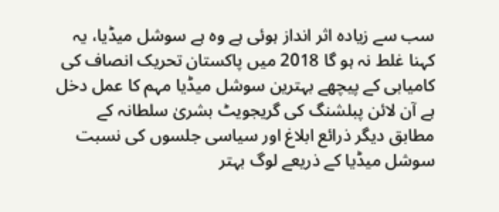سب سے زیادہ اثر انداز ہوئی ہے وہ ہے سوشل میڈیا، یہ کہنا غلط نہ ہو گا 2018 میں پاکستان تحریک انصاف کی کامیابی کے پیچھے بہترین سوشل میڈیا مہم کا عمل دخل ہے آن لائن پبلشنگ کی گریجویٹ بشریٰ سلطانہ کے مطابق دیگر ذرائع ابلاغ اور سیاسی جلسوں کی نسبت سوشل میڈیا کے ذریعے لوگ بہتر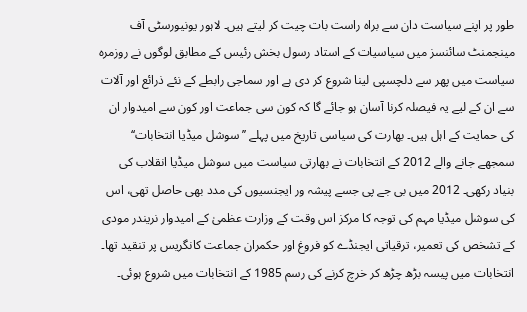طور پر اپنے سیاست دان سے براہ راست بات چیت کر لیتے ہیں۔ لاہور یونیورسٹی آف مینجمنٹ سائنسز میں سیاسیات کے استاد رسول بخش رئیس کے مطابق لوگوں نے روزمرہ سیاست میں پھر سے دلچسپی لینا شروع کر دی ہے اور سماجی رابطے کے نئے ذرائع اور آلات سے ان کے لیے یہ فیصلہ کرنا آسان ہو جائے گا کہ کون سی جماعت اور کون سے امیدوار ان کی حمایت کے اہل ہیں۔ بھارت کی سیاسی تاریخ میں پہلے ’’سوشل میڈیا انتخابات‘‘ سمجھے جانے والے 2012 کے انتخابات نے بھارتی سیاست میں سوشل میڈیا انقلاب کی بنیاد رکھی۔ 2012 میں بی جے پی جسے پیشہ ور ایجنسیوں کی مدد بھی حاصل تھی، اس کی سوشل میڈیا مہم کی توجہ کا مرکز اس وقت کے وزارت عظمیٰ کے امیدوار نریندر مودی کے تشخص کی تعمیر، ترقیاتی ایجنڈے کو فروغ اور حکمران جماعت کانگریس پر تنقید تھا۔
انتخابات میں پیسہ بڑھ چڑھ کر خرچ کرنے کی رسم 1985 کے انتخابات میں شروع ہوئی۔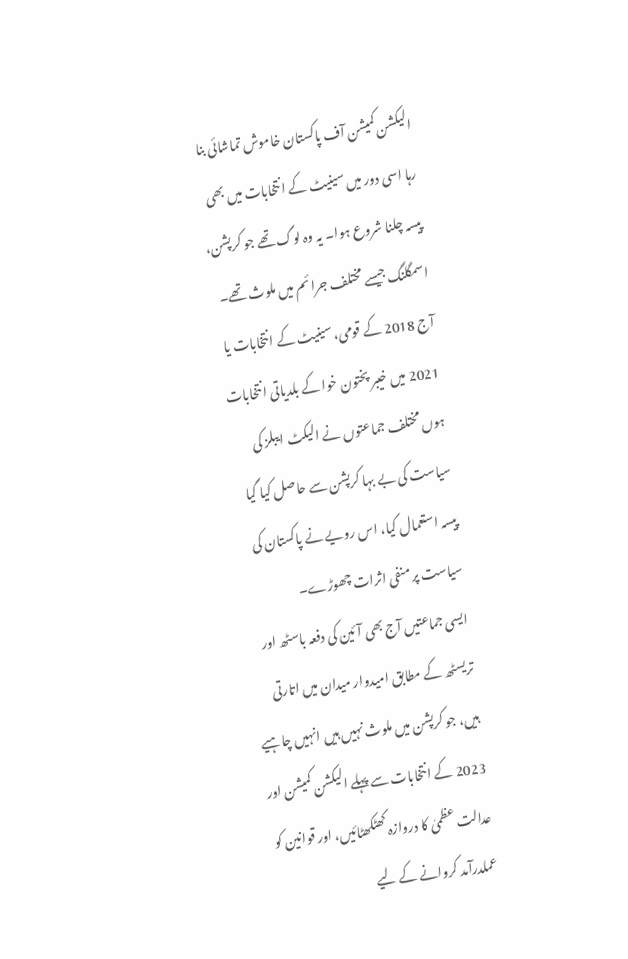الیکشن کمیشن آف پاکستان خاموش تماشائی بنا رہا اسی دور میں سینیٹ کے انتخابات میں بھی پیسہ چلنا شروع ہوا۔ یہ وہ لوگ تھے جو کرپشن، اسمگلنگ جیسے مختلف جرائم میں ملوث تھے۔ آج 2018 کے قومی، سینیٹ کے انتخابات یا 2021 میں خیبر پختون خوا کے بلدیاتی انتخابات ہوں مختلف جماعتوں نے الیکٹ ایبلز کی سیاست کی بے بہا کرپشن سے حاصل کیا گیا پیسہ استعمال کیا، اس رویے نے پاکستان کی سیاست پر منفی اثرات چھوڑے۔
ایسی جماعتیں آج بھی آئین کی دفعہ باسٹھ اور تریسٹھ کے مطابق امیدوار میدان میں اتارتی ہیں، جو کرپشن میں ملوث نہیں ہیں انہیں چاہیے 2023 کے انتخابات سے پہلے الیکشن کمیشن اور عدالت عظمیٰ کا دروازہ کھٹکھٹائیں، اور قوانین کو عملدرآمد کروانے کے لیے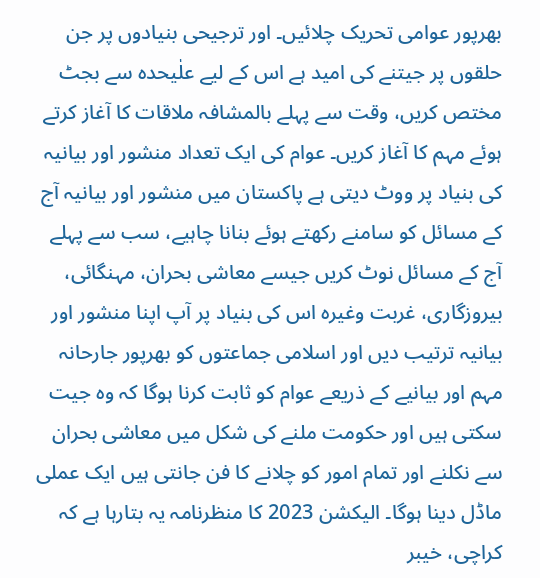بھرپور عوامی تحریک چلائیں۔ اور ترجیحی بنیادوں پر جن حلقوں پر جیتنے کی امید ہے اس کے لیے علٰیحدہ سے بجٹ مختص کریں، وقت سے پہلے بالمشافہ ملاقات کا آغاز کرتے ہوئے مہم کا آغاز کریں۔ عوام کی ایک تعداد منشور اور بیانیہ کی بنیاد پر ووٹ دیتی ہے پاکستان میں منشور اور بیانیہ آج کے مسائل کو سامنے رکھتے ہوئے بنانا چاہیے، سب سے پہلے آج کے مسائل نوٹ کریں جیسے معاشی بحران، مہنگائی، بیروزگاری، غربت وغیرہ اس کی بنیاد پر آپ اپنا منشور اور بیانیہ ترتیب دیں اور اسلامی جماعتوں کو بھرپور جارحانہ مہم اور بیانیے کے ذریعے عوام کو ثابت کرنا ہوگا کہ وہ جیت سکتی ہیں اور حکومت ملنے کی شکل میں معاشی بحران سے نکلنے اور تمام امور کو چلانے کا فن جانتی ہیں ایک عملی ماڈل دینا ہوگا۔ الیکشن 2023 کا منظرنامہ یہ بتارہا ہے کہ کراچی، خیبر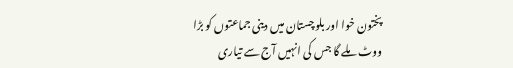پختون خوا اور بلوچستان میں دینی جماعتوں کو بڑا ووٹ ملے گا جس کی انہیں آج سے تیاری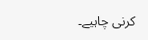کرنی چاہیے۔